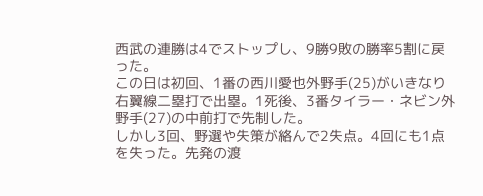西武の連勝は4でストップし、9勝9敗の勝率5割に戻った。
この日は初回、1番の西川愛也外野手(25)がいきなり右翼線二塁打で出塁。1死後、3番タイラー・ネビン外野手(27)の中前打で先制した。
しかし3回、野選や失策が絡んで2失点。4回にも1点を失った。先発の渡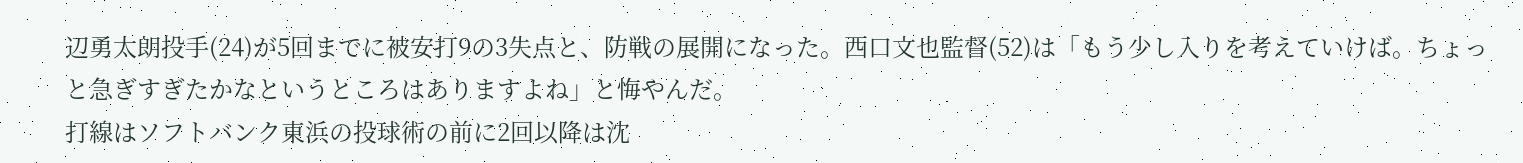辺勇太朗投手(24)が5回までに被安打9の3失点と、防戦の展開になった。西口文也監督(52)は「もう少し入りを考えていけば。ちょっと急ぎすぎたかなというところはありますよね」と悔やんだ。
打線はソフトバンク東浜の投球術の前に2回以降は沈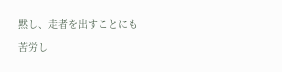黙し、走者を出すことにも苦労し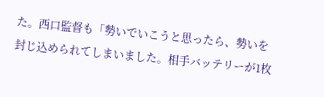た。西口監督も「勢いでいこうと思ったら、勢いを封じ込められてしまいました。相手バッテリーが1枚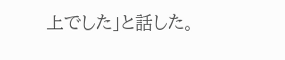上でした」と話した。